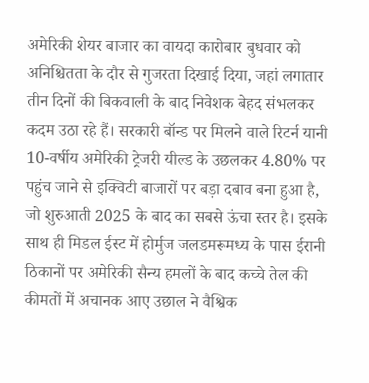अमेरिकी शेयर बाजार का वायदा कारोबार बुधवार को अनिश्चितता के दौर से गुजरता दिखाई दिया, जहां लगातार तीन दिनों की बिकवाली के बाद निवेशक बेहद संभलकर कदम उठा रहे हैं। सरकारी बॉन्ड पर मिलने वाले रिटर्न यानी 10-वर्षीय अमेरिकी ट्रेजरी यील्ड के उछलकर 4.80% पर पहुंच जाने से इक्विटी बाजारों पर बड़ा दबाव बना हुआ है, जो शुरुआती 2025 के बाद का सबसे ऊंचा स्तर है। इसके साथ ही मिडल ईस्ट में होर्मुज जलडमरूमध्य के पास ईरानी ठिकानों पर अमेरिकी सैन्य हमलों के बाद कच्चे तेल की कीमतों में अचानक आए उछाल ने वैश्विक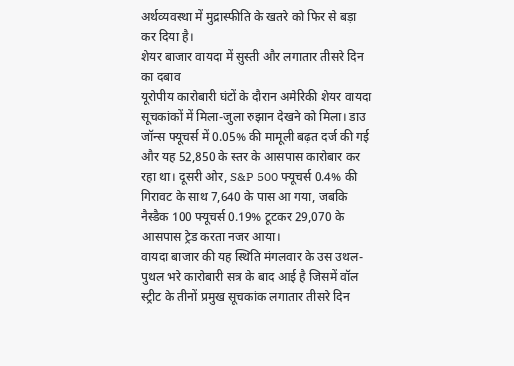अर्थव्यवस्था में मुद्रास्फीति के खतरे को फिर से बड़ा कर दिया है।
शेयर बाजार वायदा में सुस्ती और लगातार तीसरे दिन का दबाव
यूरोपीय कारोबारी घंटों के दौरान अमेरिकी शेयर वायदा सूचकांकों में मिला-जुला रुझान देखने को मिला। डाउ जॉन्स फ्यूचर्स में 0.05% की मामूली बढ़त दर्ज की गई और यह 52,850 के स्तर के आसपास कारोबार कर रहा था। दूसरी ओर, S&P 500 फ्यूचर्स 0.4% की गिरावट के साथ 7,640 के पास आ गया, जबकि नैस्डैक 100 फ्यूचर्स 0.19% टूटकर 29,070 के आसपास ट्रेड करता नजर आया।
वायदा बाजार की यह स्थिति मंगलवार के उस उथल-पुथल भरे कारोबारी सत्र के बाद आई है जिसमें वॉल स्ट्रीट के तीनों प्रमुख सूचकांक लगातार तीसरे दिन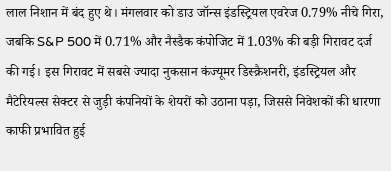लाल निशान में बंद हुए थे। मंगलवार को डाउ जॉन्स इंडस्ट्रियल एवरेज 0.79% नीचे गिरा, जबकि S&P 500 में 0.71% और नैस्डैक कंपोजिट में 1.03% की बड़ी गिरावट दर्ज की गई। इस गिरावट में सबसे ज्यादा नुकसान कंज्यूमर डिस्क्रैशनरी, इंडस्ट्रियल और मैटेरियल्स सेक्टर से जुड़ी कंपनियों के शेयरों को उठाना पड़ा, जिससे निवेशकों की धारणा काफी प्रभावित हुई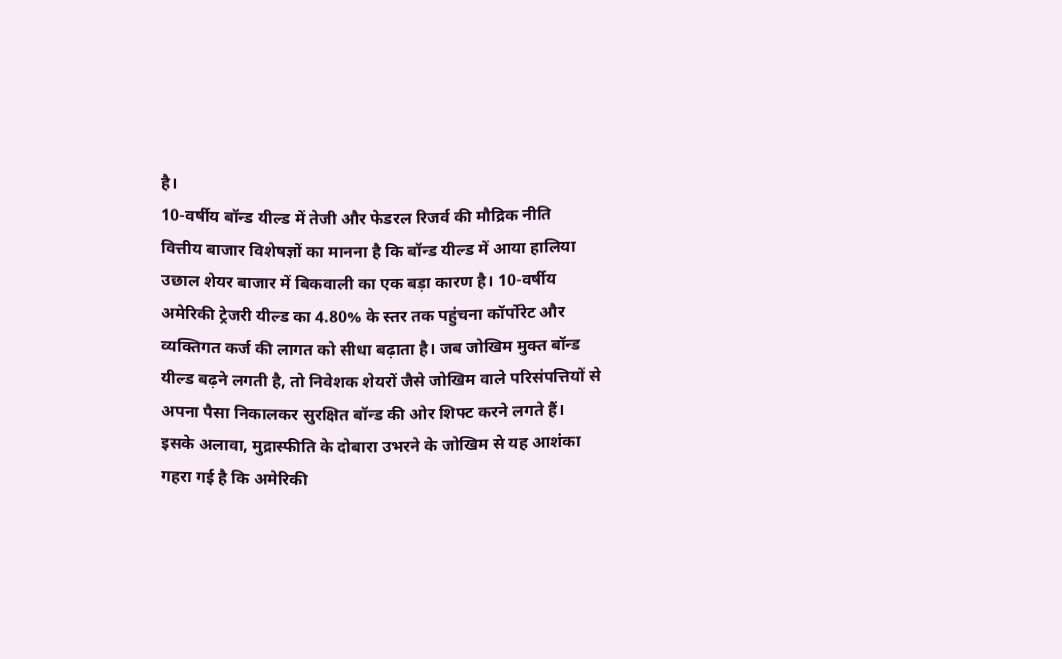है।
10-वर्षीय बॉन्ड यील्ड में तेजी और फेडरल रिजर्व की मौद्रिक नीति
वित्तीय बाजार विशेषज्ञों का मानना है कि बॉन्ड यील्ड में आया हालिया उछाल शेयर बाजार में बिकवाली का एक बड़ा कारण है। 10-वर्षीय अमेरिकी ट्रेजरी यील्ड का 4.80% के स्तर तक पहुंचना कॉर्पोरेट और व्यक्तिगत कर्ज की लागत को सीधा बढ़ाता है। जब जोखिम मुक्त बॉन्ड यील्ड बढ़ने लगती है, तो निवेशक शेयरों जैसे जोखिम वाले परिसंपत्तियों से अपना पैसा निकालकर सुरक्षित बॉन्ड की ओर शिफ्ट करने लगते हैं।
इसके अलावा, मुद्रास्फीति के दोबारा उभरने के जोखिम से यह आशंका गहरा गई है कि अमेरिकी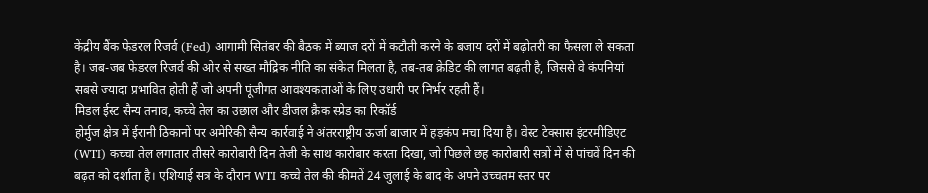केंद्रीय बैंक फेडरल रिजर्व (Fed) आगामी सितंबर की बैठक में ब्याज दरों में कटौती करने के बजाय दरों में बढ़ोतरी का फैसला ले सकता है। जब-जब फेडरल रिजर्व की ओर से सख्त मौद्रिक नीति का संकेत मिलता है, तब-तब क्रेडिट की लागत बढ़ती है, जिससे वे कंपनियां सबसे ज्यादा प्रभावित होती हैं जो अपनी पूंजीगत आवश्यकताओं के लिए उधारी पर निर्भर रहती हैं।
मिडल ईस्ट सैन्य तनाव, कच्चे तेल का उछाल और डीजल क्रैक स्प्रेड का रिकॉर्ड
होर्मुज क्षेत्र में ईरानी ठिकानों पर अमेरिकी सैन्य कार्रवाई ने अंतरराष्ट्रीय ऊर्जा बाजार में हड़कंप मचा दिया है। वेस्ट टेक्सास इंटरमीडिएट (WTI) कच्चा तेल लगातार तीसरे कारोबारी दिन तेजी के साथ कारोबार करता दिखा, जो पिछले छह कारोबारी सत्रों में से पांचवें दिन की बढ़त को दर्शाता है। एशियाई सत्र के दौरान WTI कच्चे तेल की कीमतें 24 जुलाई के बाद के अपने उच्चतम स्तर पर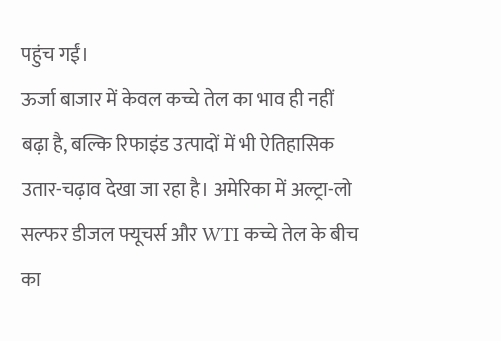पहुंच गईं।
ऊर्जा बाजार में केवल कच्चे तेल का भाव ही नहीं बढ़ा है, बल्कि रिफाइंड उत्पादों में भी ऐतिहासिक उतार-चढ़ाव देखा जा रहा है। अमेरिका में अल्ट्रा-लो सल्फर डीजल फ्यूचर्स और WTI कच्चे तेल के बीच का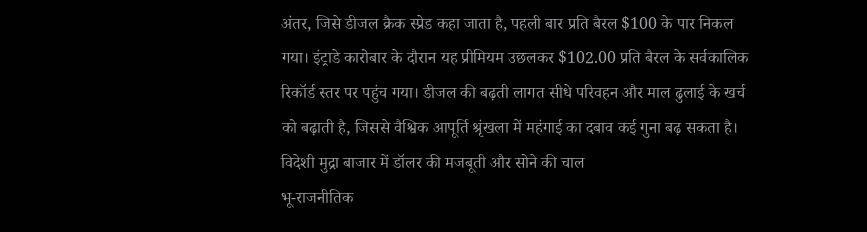अंतर, जिसे डीजल क्रैक स्प्रेड कहा जाता है, पहली बार प्रति बैरल $100 के पार निकल गया। इंट्राडे कारोबार के दौरान यह प्रीमियम उछलकर $102.00 प्रति बैरल के सर्वकालिक रिकॉर्ड स्तर पर पहुंच गया। डीजल की बढ़ती लागत सीधे परिवहन और माल ढुलाई के खर्च को बढ़ाती है, जिससे वैश्विक आपूर्ति श्रृंखला में महंगाई का दबाव कई गुना बढ़ सकता है।
विदेशी मुद्रा बाजार में डॉलर की मजबूती और सोने की चाल
भू-राजनीतिक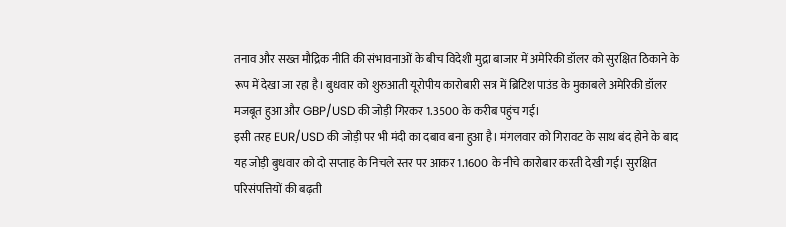तनाव और सख्त मौद्रिक नीति की संभावनाओं के बीच विदेशी मुद्रा बाजार में अमेरिकी डॉलर को सुरक्षित ठिकाने के रूप में देखा जा रहा है। बुधवार को शुरुआती यूरोपीय कारोबारी सत्र में ब्रिटिश पाउंड के मुकाबले अमेरिकी डॉलर मजबूत हुआ और GBP/USD की जोड़ी गिरकर 1.3500 के करीब पहुंच गई।
इसी तरह EUR/USD की जोड़ी पर भी मंदी का दबाव बना हुआ है। मंगलवार को गिरावट के साथ बंद होने के बाद यह जोड़ी बुधवार को दो सप्ताह के निचले स्तर पर आकर 1.1600 के नीचे कारोबार करती देखी गई। सुरक्षित परिसंपत्तियों की बढ़ती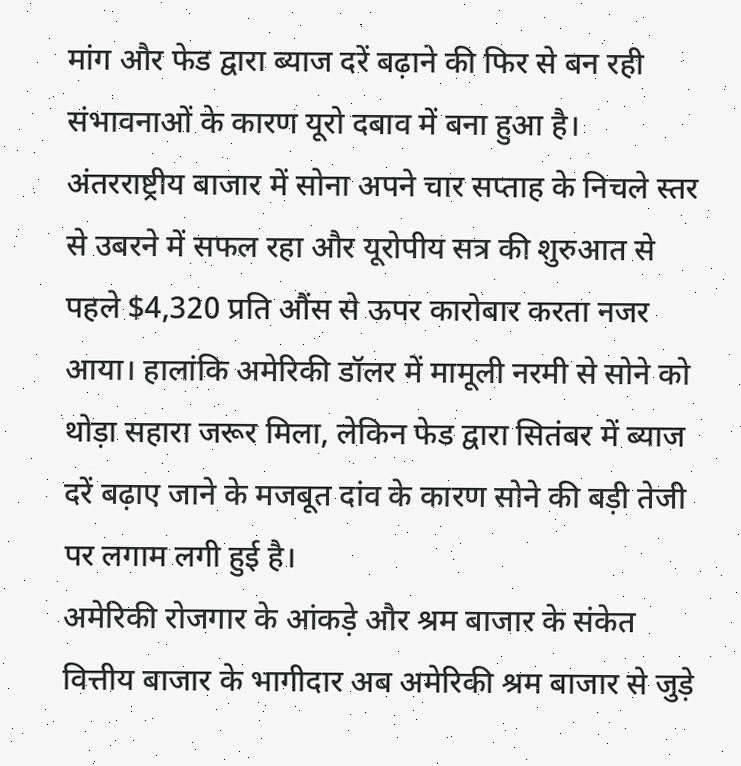मांग और फेड द्वारा ब्याज दरें बढ़ाने की फिर से बन रही संभावनाओं के कारण यूरो दबाव में बना हुआ है।
अंतरराष्ट्रीय बाजार में सोना अपने चार सप्ताह के निचले स्तर से उबरने में सफल रहा और यूरोपीय सत्र की शुरुआत से पहले $4,320 प्रति औंस से ऊपर कारोबार करता नजर आया। हालांकि अमेरिकी डॉलर में मामूली नरमी से सोने को थोड़ा सहारा जरूर मिला, लेकिन फेड द्वारा सितंबर में ब्याज दरें बढ़ाए जाने के मजबूत दांव के कारण सोने की बड़ी तेजी पर लगाम लगी हुई है।
अमेरिकी रोजगार के आंकड़े और श्रम बाजार के संकेत
वित्तीय बाजार के भागीदार अब अमेरिकी श्रम बाजार से जुड़े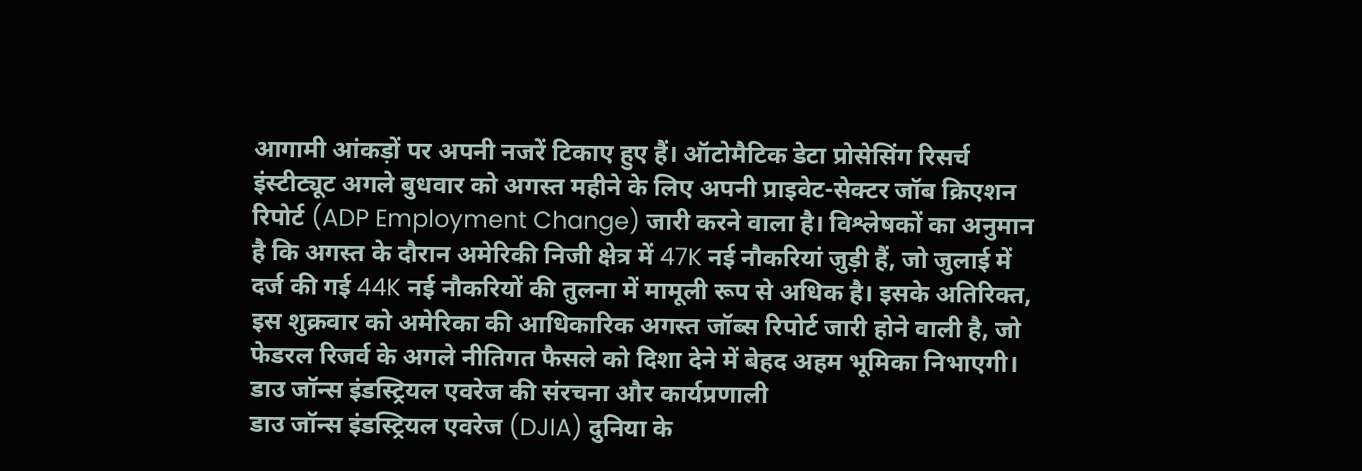आगामी आंकड़ों पर अपनी नजरें टिकाए हुए हैं। ऑटोमैटिक डेटा प्रोसेसिंग रिसर्च इंस्टीट्यूट अगले बुधवार को अगस्त महीने के लिए अपनी प्राइवेट-सेक्टर जॉब क्रिएशन रिपोर्ट (ADP Employment Change) जारी करने वाला है। विश्लेषकों का अनुमान है कि अगस्त के दौरान अमेरिकी निजी क्षेत्र में 47K नई नौकरियां जुड़ी हैं, जो जुलाई में दर्ज की गई 44K नई नौकरियों की तुलना में मामूली रूप से अधिक है। इसके अतिरिक्त, इस शुक्रवार को अमेरिका की आधिकारिक अगस्त जॉब्स रिपोर्ट जारी होने वाली है, जो फेडरल रिजर्व के अगले नीतिगत फैसले को दिशा देने में बेहद अहम भूमिका निभाएगी।
डाउ जॉन्स इंडस्ट्रियल एवरेज की संरचना और कार्यप्रणाली
डाउ जॉन्स इंडस्ट्रियल एवरेज (DJIA) दुनिया के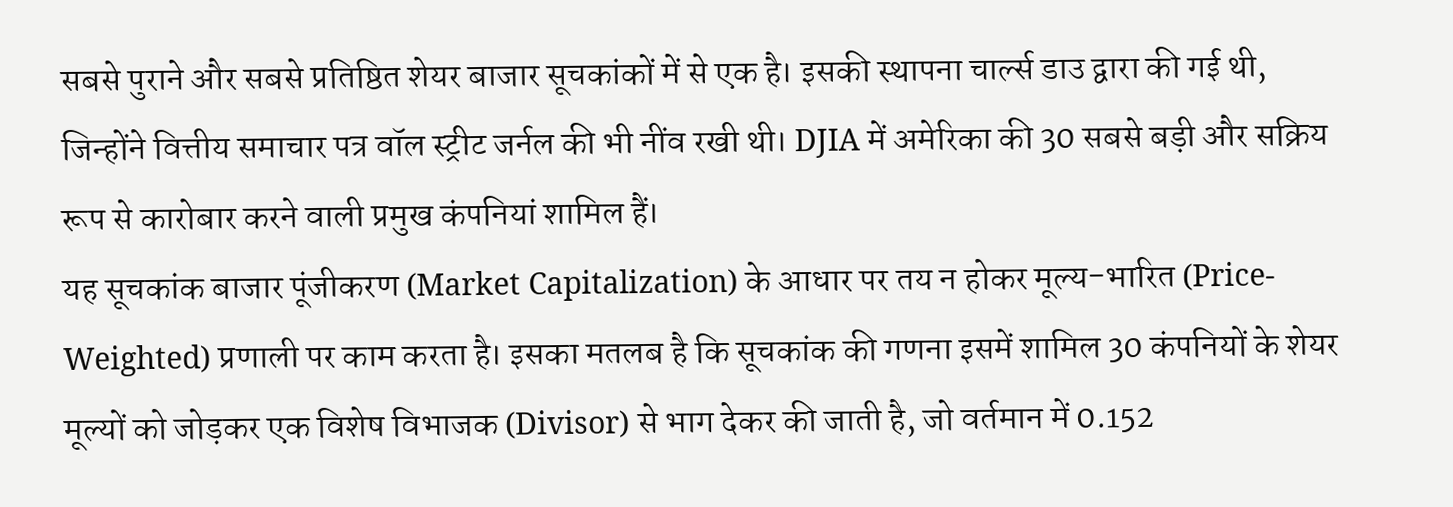सबसे पुराने और सबसे प्रतिष्ठित शेयर बाजार सूचकांकों में से एक है। इसकी स्थापना चार्ल्स डाउ द्वारा की गई थी, जिन्होंने वित्तीय समाचार पत्र वॉल स्ट्रीट जर्नल की भी नींव रखी थी। DJIA में अमेरिका की 30 सबसे बड़ी और सक्रिय रूप से कारोबार करने वाली प्रमुख कंपनियां शामिल हैं।
यह सूचकांक बाजार पूंजीकरण (Market Capitalization) के आधार पर तय न होकर मूल्य-भारित (Price-Weighted) प्रणाली पर काम करता है। इसका मतलब है कि सूचकांक की गणना इसमें शामिल 30 कंपनियों के शेयर मूल्यों को जोड़कर एक विशेष विभाजक (Divisor) से भाग देकर की जाती है, जो वर्तमान में 0.152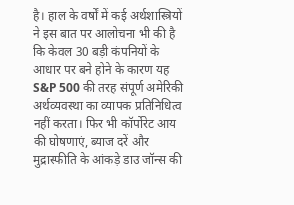है। हाल के वर्षों में कई अर्थशास्त्रियों ने इस बात पर आलोचना भी की है कि केवल 30 बड़ी कंपनियों के आधार पर बने होने के कारण यह S&P 500 की तरह संपूर्ण अमेरिकी अर्थव्यवस्था का व्यापक प्रतिनिधित्व नहीं करता। फिर भी कॉर्पोरेट आय की घोषणाएं, ब्याज दरें और मुद्रास्फीति के आंकड़े डाउ जॉन्स की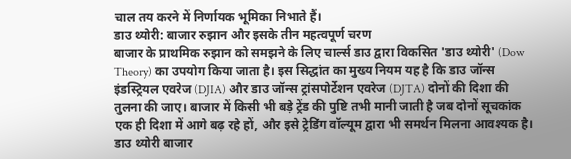चाल तय करने में निर्णायक भूमिका निभाते हैं।
डाउ थ्योरी: बाजार रुझान और इसके तीन महत्वपूर्ण चरण
बाजार के प्राथमिक रुझान को समझने के लिए चार्ल्स डाउ द्वारा विकसित 'डाउ थ्योरी' (Dow Theory) का उपयोग किया जाता है। इस सिद्धांत का मुख्य नियम यह है कि डाउ जॉन्स इंडस्ट्रियल एवरेज (DJIA) और डाउ जॉन्स ट्रांसपोर्टेशन एवरेज (DJTA) दोनों की दिशा की तुलना की जाए। बाजार में किसी भी बड़े ट्रेंड की पुष्टि तभी मानी जाती है जब दोनों सूचकांक एक ही दिशा में आगे बढ़ रहे हों, और इसे ट्रेडिंग वॉल्यूम द्वारा भी समर्थन मिलना आवश्यक है।
डाउ थ्योरी बाजार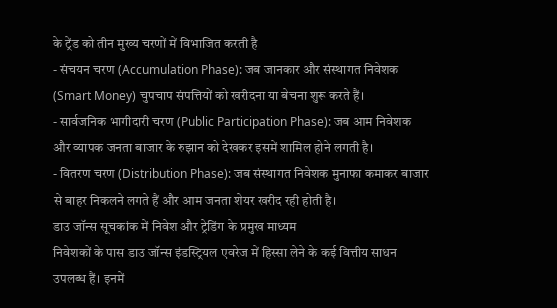के ट्रेंड को तीन मुख्य चरणों में विभाजित करती है
- संचयन चरण (Accumulation Phase): जब जानकार और संस्थागत निवेशक (Smart Money) चुपचाप संपत्तियों को खरीदना या बेचना शुरू करते हैं।
- सार्वजनिक भागीदारी चरण (Public Participation Phase): जब आम निवेशक और व्यापक जनता बाजार के रुझान को देखकर इसमें शामिल होने लगती है।
- वितरण चरण (Distribution Phase): जब संस्थागत निवेशक मुनाफा कमाकर बाजार से बाहर निकलने लगते हैं और आम जनता शेयर खरीद रही होती है।
डाउ जॉन्स सूचकांक में निवेश और ट्रेडिंग के प्रमुख माध्यम
निवेशकों के पास डाउ जॉन्स इंडस्ट्रियल एवरेज में हिस्सा लेने के कई वित्तीय साधन उपलब्ध हैं। इनमें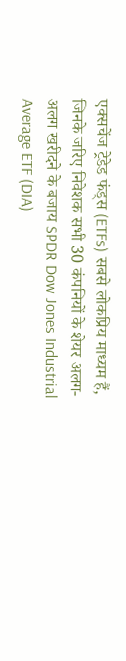एक्सचेंज ट्रेडेड फंड्स (ETFs) सबसे लोकप्रिय माध्यम हैं, जिनके जरिए निवेशक सभी 30 कंपनियों के शेयर अलग-अलग खरीदने के बजाय SPDR Dow Jones Industrial Average ETF (DIA)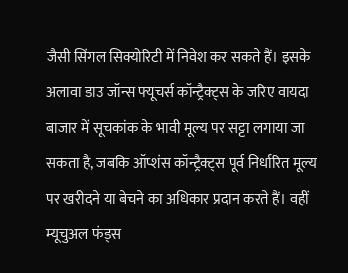जैसी सिंगल सिक्योरिटी में निवेश कर सकते हैं। इसके अलावा डाउ जॉन्स फ्यूचर्स कॉन्ट्रैक्ट्स के जरिए वायदा बाजार में सूचकांक के भावी मूल्य पर सट्टा लगाया जा सकता है, जबकि ऑप्शंस कॉन्ट्रैक्ट्स पूर्व निर्धारित मूल्य पर खरीदने या बेचने का अधिकार प्रदान करते हैं। वहीं म्यूचुअल फंड्स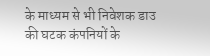के माध्यम से भी निवेशक डाउ की घटक कंपनियों के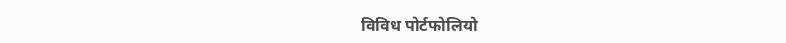विविध पोर्टफोलियो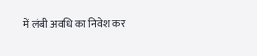में लंबी अवधि का निवेश कर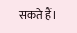सकते हैं।